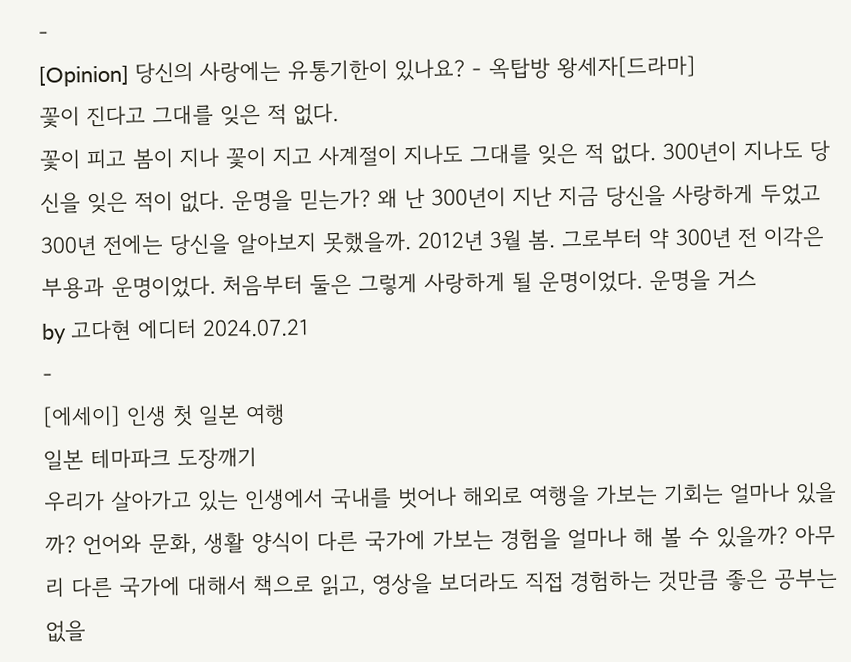-
[Opinion] 당신의 사랑에는 유통기한이 있나요? - 옥탑방 왕세자[드라마]
꽃이 진다고 그대를 잊은 적 없다.
꽃이 피고 봄이 지나 꽃이 지고 사계절이 지나도 그대를 잊은 적 없다. 300년이 지나도 당신을 잊은 적이 없다. 운명을 믿는가? 왜 난 300년이 지난 지금 당신을 사랑하게 두었고 300년 전에는 당신을 알아보지 못했을까. 2012년 3월 봄. 그로부터 약 300년 전 이각은 부용과 운명이었다. 처음부터 둘은 그렇게 사랑하게 될 운명이었다. 운명을 거스
by 고다현 에디터 2024.07.21
-
[에세이] 인생 첫 일본 여행
일본 테마파크 도장깨기
우리가 살아가고 있는 인생에서 국내를 벗어나 해외로 여행을 가보는 기회는 얼마나 있을까? 언어와 문화, 생활 양식이 다른 국가에 가보는 경험을 얼마나 해 볼 수 있을까? 아무리 다른 국가에 대해서 책으로 읽고, 영상을 보더라도 직접 경험하는 것만큼 좋은 공부는 없을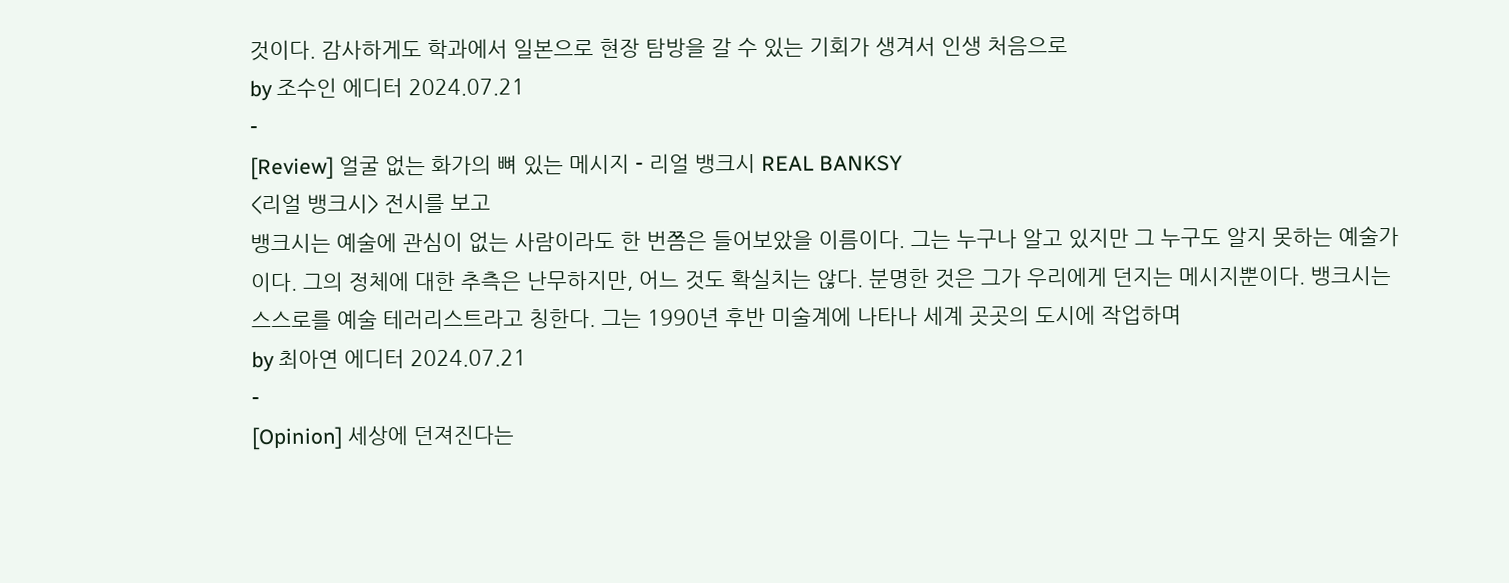것이다. 감사하게도 학과에서 일본으로 현장 탐방을 갈 수 있는 기회가 생겨서 인생 처음으로
by 조수인 에디터 2024.07.21
-
[Review] 얼굴 없는 화가의 뼈 있는 메시지 - 리얼 뱅크시 REAL BANKSY
<리얼 뱅크시> 전시를 보고
뱅크시는 예술에 관심이 없는 사람이라도 한 번쯤은 들어보았을 이름이다. 그는 누구나 알고 있지만 그 누구도 알지 못하는 예술가이다. 그의 정체에 대한 추측은 난무하지만, 어느 것도 확실치는 않다. 분명한 것은 그가 우리에게 던지는 메시지뿐이다. 뱅크시는 스스로를 예술 테러리스트라고 칭한다. 그는 1990년 후반 미술계에 나타나 세계 곳곳의 도시에 작업하며
by 최아연 에디터 2024.07.21
-
[Opinion] 세상에 던져진다는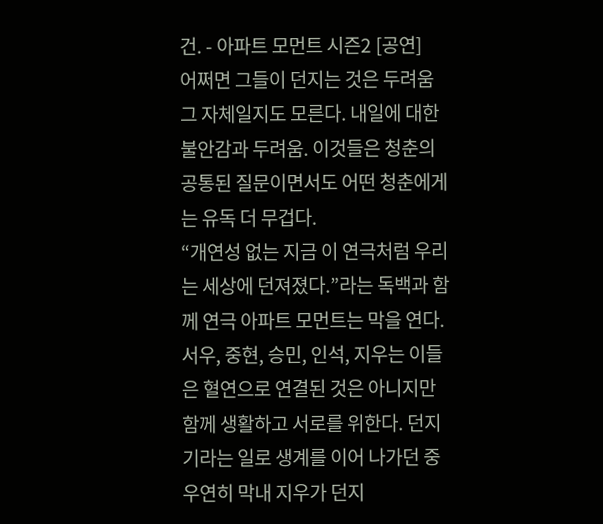건. - 아파트 모먼트 시즌2 [공연]
어쩌면 그들이 던지는 것은 두려움 그 자체일지도 모른다. 내일에 대한 불안감과 두려움. 이것들은 청춘의 공통된 질문이면서도 어떤 청춘에게는 유독 더 무겁다.
“개연성 없는 지금 이 연극처럼 우리는 세상에 던져졌다.”라는 독백과 함께 연극 아파트 모먼트는 막을 연다. 서우, 중현, 승민, 인석, 지우는 이들은 혈연으로 연결된 것은 아니지만 함께 생활하고 서로를 위한다. 던지기라는 일로 생계를 이어 나가던 중 우연히 막내 지우가 던지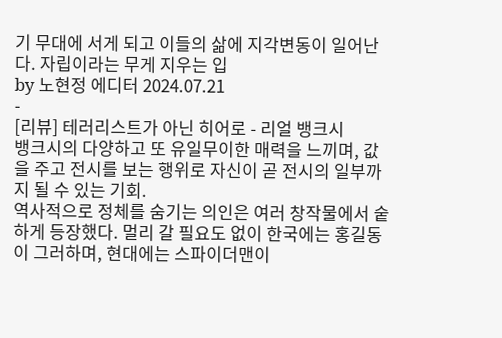기 무대에 서게 되고 이들의 삶에 지각변동이 일어난다. 자립이라는 무게 지우는 입
by 노현정 에디터 2024.07.21
-
[리뷰] 테러리스트가 아닌 히어로 - 리얼 뱅크시
뱅크시의 다양하고 또 유일무이한 매력을 느끼며, 값을 주고 전시를 보는 행위로 자신이 곧 전시의 일부까지 될 수 있는 기회.
역사적으로 정체를 숨기는 의인은 여러 창작물에서 숱하게 등장했다. 멀리 갈 필요도 없이 한국에는 홍길동이 그러하며, 현대에는 스파이더맨이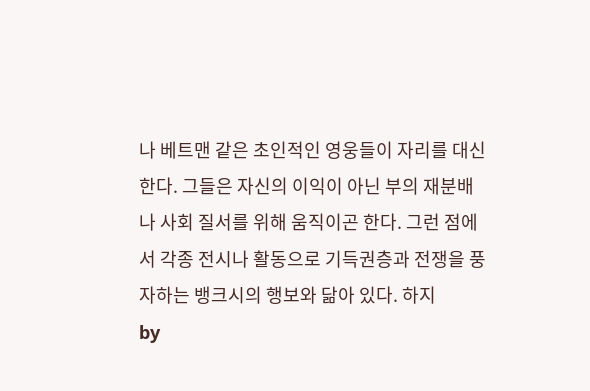나 베트맨 같은 초인적인 영웅들이 자리를 대신한다. 그들은 자신의 이익이 아닌 부의 재분배나 사회 질서를 위해 움직이곤 한다. 그런 점에서 각종 전시나 활동으로 기득권층과 전쟁을 풍자하는 뱅크시의 행보와 닮아 있다. 하지
by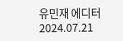유민재 에디터 2024.07.21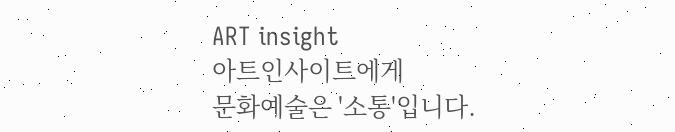ART insight
아트인사이트에게
문화예술은 '소통'입니다.